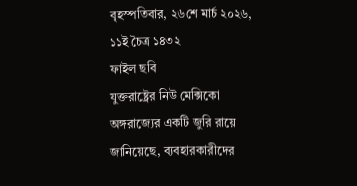বৃহস্পতিবার, ২৬শে মার্চ ২০২৬, ১১ই চৈত্র ১৪৩২
ফাইল ছবি
যুক্তরাষ্ট্রের নিউ মেক্সিকো অঙ্গরাজ্যের একটি জুরি রায়ে জানিয়েছে, ব্যবহারকারীদের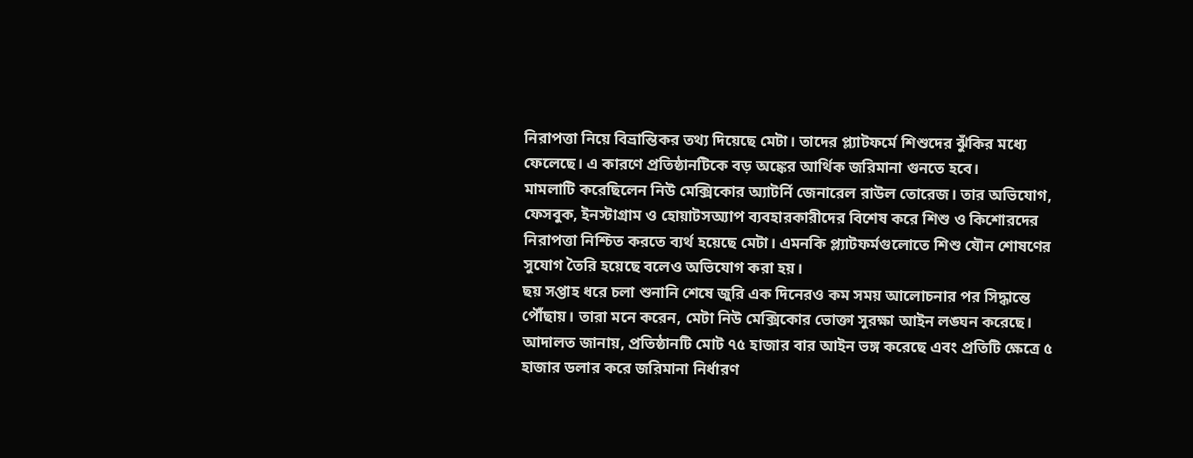নিরাপত্তা নিয়ে বিভ্রান্তিকর তথ্য দিয়েছে মেটা। তাদের প্ল্যাটফর্মে শিশুদের ঝুঁকির মধ্যে ফেলেছে। এ কারণে প্রতিষ্ঠানটিকে বড় অঙ্কের আর্থিক জরিমানা গুনতে হবে।
মামলাটি করেছিলেন নিউ মেক্সিকোর অ্যাটর্নি জেনারেল রাউল তোরেজ। তার অভিযোগ, ফেসবুক, ইনস্টাগ্রাম ও হোয়াটসঅ্যাপ ব্যবহারকারীদের বিশেষ করে শিশু ও কিশোরদের নিরাপত্তা নিশ্চিত করতে ব্যর্থ হয়েছে মেটা। এমনকি প্ল্যাটফর্মগুলোতে শিশু যৌন শোষণের সুযোগ তৈরি হয়েছে বলেও অভিযোগ করা হয়।
ছয় সপ্তাহ ধরে চলা শুনানি শেষে জুরি এক দিনেরও কম সময় আলোচনার পর সিদ্ধান্তে পৌঁছায়। তারা মনে করেন, মেটা নিউ মেক্সিকোর ভোক্তা সুরক্ষা আইন লঙ্ঘন করেছে। আদালত জানায়, প্রতিষ্ঠানটি মোট ৭৫ হাজার বার আইন ভঙ্গ করেছে এবং প্রতিটি ক্ষেত্রে ৫ হাজার ডলার করে জরিমানা নির্ধারণ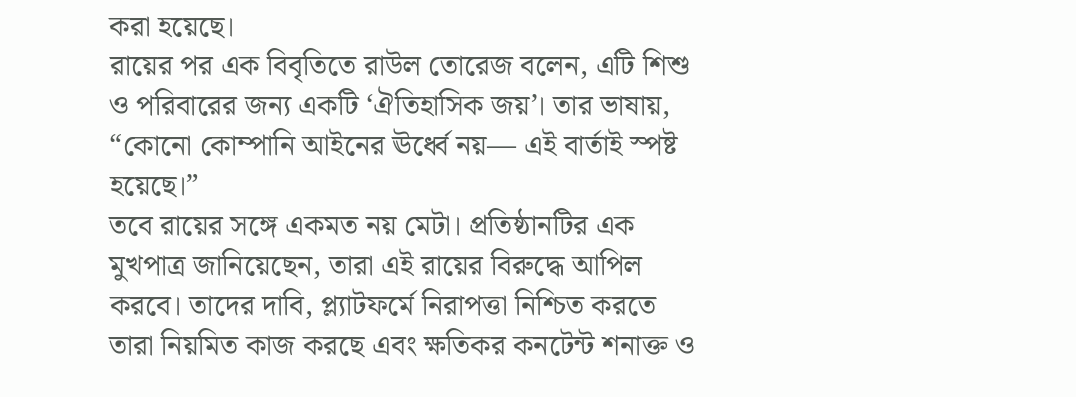করা হয়েছে।
রায়ের পর এক বিবৃতিতে রাউল তোরেজ বলেন, এটি শিশু ও পরিবারের জন্য একটি ‘ঐতিহাসিক জয়’। তার ভাষায়, “কোনো কোম্পানি আইনের ঊর্ধ্বে নয়— এই বার্তাই স্পষ্ট হয়েছে।”
তবে রায়ের সঙ্গে একমত নয় মেটা। প্রতিষ্ঠানটির এক মুখপাত্র জানিয়েছেন, তারা এই রায়ের বিরুদ্ধে আপিল করবে। তাদের দাবি, প্ল্যাটফর্মে নিরাপত্তা নিশ্চিত করতে তারা নিয়মিত কাজ করছে এবং ক্ষতিকর কনটেন্ট শনাক্ত ও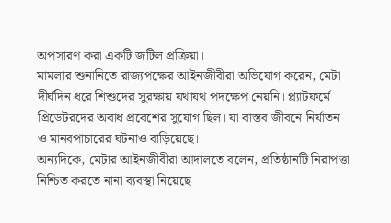অপসারণ করা একটি জটিল প্রক্রিয়া।
মামলার শুনানিতে রাজ্যপক্ষের আইনজীবীরা অভিযোগ করেন, মেটা দীর্ঘদিন ধরে শিশুদের সুরক্ষায় যথাযথ পদক্ষেপ নেয়নি। প্ল্যাটফর্মে প্রিডেটরদের অবাধ প্রবেশের সুযোগ ছিল। যা বাস্তব জীবনে নির্যাতন ও মানবপাচারের ঘটনাও বাড়িয়েছে।
অন্যদিকে, মেটার আইনজীবীরা আদালতে বলেন, প্রতিষ্ঠানটি নিরাপত্তা নিশ্চিত করতে নানা ব্যবস্থা নিয়েছে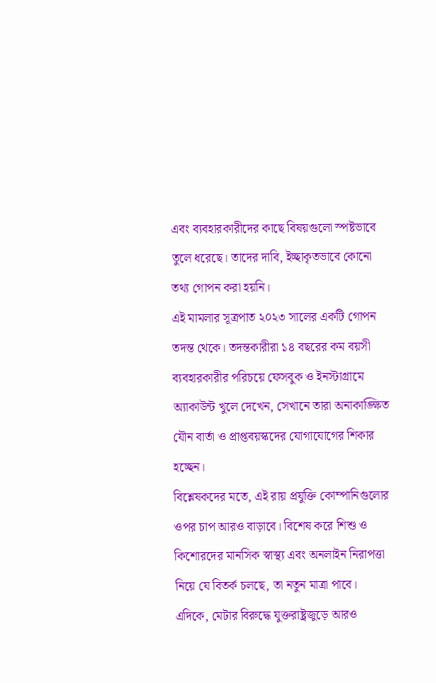এবং ব্যবহারকারীদের কাছে বিষয়গুলো স্পষ্টভাবে তুলে ধরেছে। তাদের দাবি, ইচ্ছাকৃতভাবে কোনো তথ্য গোপন করা হয়নি।
এই মামলার সূত্রপাত ২০২৩ সালের একটি গোপন তদন্ত থেকে। তদন্তকারীরা ১৪ বছরের কম বয়সী ব্যবহারকারীর পরিচয়ে ফেসবুক ও ইনস্টাগ্রামে অ্যাকাউন্ট খুলে দেখেন, সেখানে তারা অনাকাঙ্ক্ষিত যৌন বার্তা ও প্রাপ্তবয়স্কদের যোগাযোগের শিকার হচ্ছেন।
বিশ্লেষকদের মতে, এই রায় প্রযুক্তি কোম্পানিগুলোর ওপর চাপ আরও বাড়াবে। বিশেষ করে শিশু ও কিশোরদের মানসিক স্বাস্থ্য এবং অনলাইন নিরাপত্তা নিয়ে যে বিতর্ক চলছে, তা নতুন মাত্রা পাবে।
এদিকে, মেটার বিরুদ্ধে যুক্তরাষ্ট্রজুড়ে আরও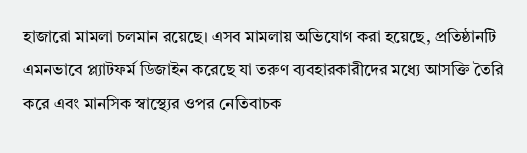হাজারো মামলা চলমান রয়েছে। এসব মামলায় অভিযোগ করা হয়েছে, প্রতিষ্ঠানটি এমনভাবে প্ল্যাটফর্ম ডিজাইন করেছে যা তরুণ ব্যবহারকারীদের মধ্যে আসক্তি তৈরি করে এবং মানসিক স্বাস্থ্যের ওপর নেতিবাচক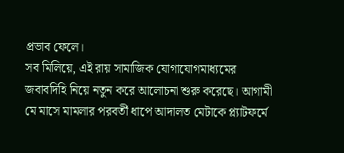প্রভাব ফেলে।
সব মিলিয়ে, এই রায় সামাজিক যোগাযোগমাধ্যমের জবাবদিহি নিয়ে নতুন করে আলোচনা শুরু করেছে। আগামী মে মাসে মামলার পরবর্তী ধাপে আদালত মেটাকে প্ল্যাটফর্মে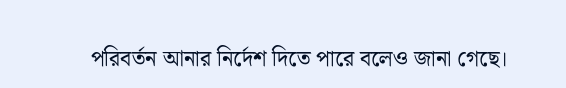পরিবর্তন আনার নির্দেশ দিতে পারে বলেও জানা গেছে।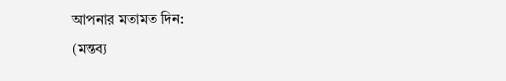আপনার মতামত দিন:
(মন্তব্য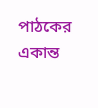পাঠকের একান্ত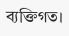ব্যক্তিগত।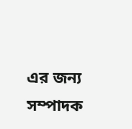এর জন্য সম্পাদক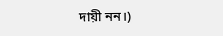দায়ী নন।)